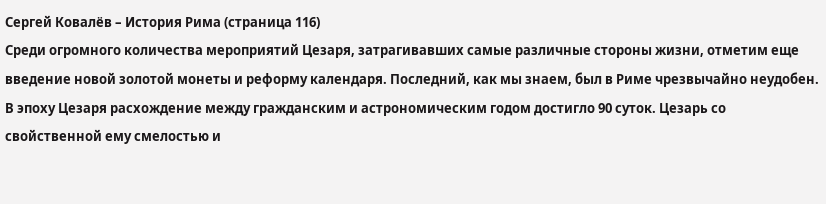Сергей Ковалёв – История Рима (страница 116)
Среди огромного количества мероприятий Цезаря, затрагивавших самые различные стороны жизни, отметим еще введение новой золотой монеты и реформу календаря. Последний, как мы знаем, был в Риме чрезвычайно неудобен. В эпоху Цезаря расхождение между гражданским и астрономическим годом достигло 90 суток. Цезарь со свойственной ему смелостью и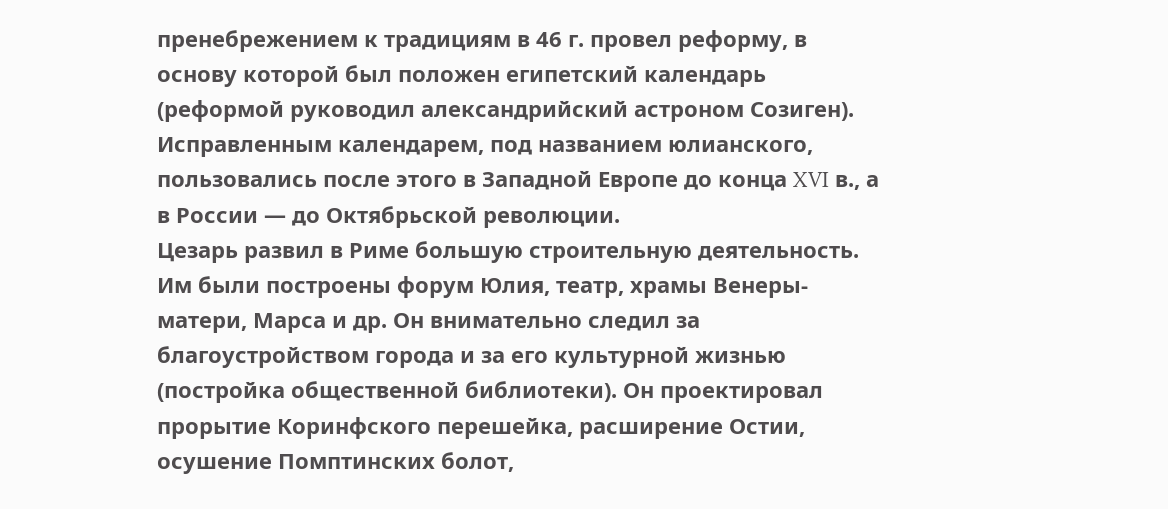пренебрежением к традициям в 46 г. провел реформу, в основу которой был положен египетский календарь (реформой руководил александрийский астроном Созиген). Исправленным календарем, под названием юлианского, пользовались после этого в Западной Европе до конца XVI в., а в России — до Октябрьской революции.
Цезарь развил в Риме большую строительную деятельность. Им были построены форум Юлия, театр, храмы Венеры-матери, Марса и др. Он внимательно следил за благоустройством города и за его культурной жизнью (постройка общественной библиотеки). Он проектировал прорытие Коринфского перешейка, расширение Остии, осушение Помптинских болот,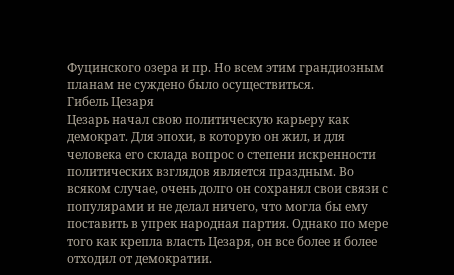Фуцинского озера и пр. Но всем этим грандиозным планам не суждено было осуществиться.
Гибель Цезаря
Цезарь начал свою политическую карьеру как демократ. Для эпохи, в которую он жил, и для человека его склада вопрос о степени искренности политических взглядов является праздным. Во всяком случае, очень долго он сохранял свои связи с популярами и не делал ничего, что могла бы ему поставить в упрек народная партия. Однако по мере того как крепла власть Цезаря, он все более и более отходил от демократии.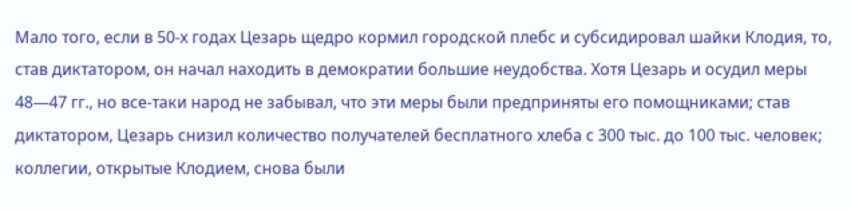Мало того, если в 50-х годах Цезарь щедро кормил городской плебс и субсидировал шайки Клодия, то, став диктатором, он начал находить в демократии большие неудобства. Хотя Цезарь и осудил меры 48—47 гг., но все-таки народ не забывал, что эти меры были предприняты его помощниками; став диктатором, Цезарь снизил количество получателей бесплатного хлеба с 300 тыс. до 100 тыс. человек; коллегии, открытые Клодием, снова были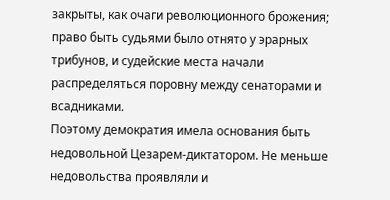закрыты, как очаги революционного брожения; право быть судьями было отнято у эрарных трибунов, и судейские места начали распределяться поровну между сенаторами и всадниками.
Поэтому демократия имела основания быть недовольной Цезарем-диктатором. Не меньше недовольства проявляли и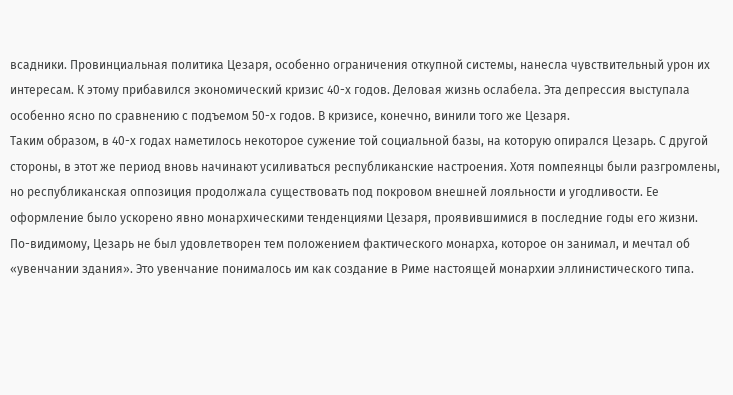всадники. Провинциальная политика Цезаря, особенно ограничения откупной системы, нанесла чувствительный урон их интересам. К этому прибавился экономический кризис 40-х годов. Деловая жизнь ослабела. Эта депрессия выступала особенно ясно по сравнению с подъемом 50-х годов. В кризисе, конечно, винили того же Цезаря.
Таким образом, в 40-х годах наметилось некоторое сужение той социальной базы, на которую опирался Цезарь. С другой стороны, в этот же период вновь начинают усиливаться республиканские настроения. Хотя помпеянцы были разгромлены, но республиканская оппозиция продолжала существовать под покровом внешней лояльности и угодливости. Ее оформление было ускорено явно монархическими тенденциями Цезаря, проявившимися в последние годы его жизни.
По-видимому, Цезарь не был удовлетворен тем положением фактического монарха, которое он занимал, и мечтал об «увенчании здания». Это увенчание понималось им как создание в Риме настоящей монархии эллинистического типа.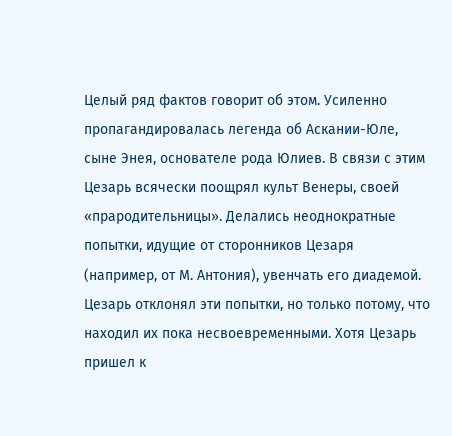Целый ряд фактов говорит об этом. Усиленно пропагандировалась легенда об Аскании-Юле, сыне Энея, основателе рода Юлиев. В связи с этим Цезарь всячески поощрял культ Венеры, своей «прародительницы». Делались неоднократные попытки, идущие от сторонников Цезаря (например, от М. Антония), увенчать его диадемой. Цезарь отклонял эти попытки, но только потому, что находил их пока несвоевременными. Хотя Цезарь пришел к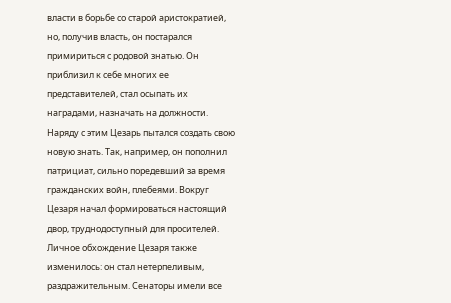власти в борьбе со старой аристократией, но, получив власть, он постарался примириться с родовой знатью. Он приблизил к себе многих ее представителей, стал осыпать их наградами, назначать на должности. Наряду с этим Цезарь пытался создать свою новую знать. Так, например, он пополнил патрициат, сильно поредевший за время гражданских войн, плебеями. Вокруг Цезаря начал формироваться настоящий двор, труднодоступный для просителей. Личное обхождение Цезаря также изменилось: он стал нетерпеливым, раздражительным. Сенаторы имели все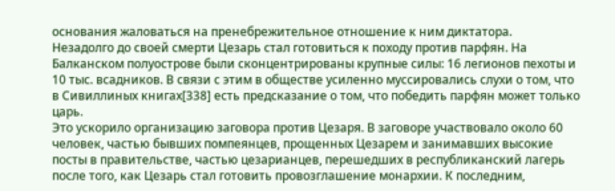основания жаловаться на пренебрежительное отношение к ним диктатора.
Незадолго до своей смерти Цезарь стал готовиться к походу против парфян. На Балканском полуострове были сконцентрированы крупные силы: 16 легионов пехоты и 10 тыс. всадников. В связи с этим в обществе усиленно муссировались слухи о том, что в Сивиллиных книгах[338] есть предсказание о том, что победить парфян может только царь.
Это ускорило организацию заговора против Цезаря. В заговоре участвовало около 60 человек, частью бывших помпеянцев, прощенных Цезарем и занимавших высокие посты в правительстве, частью цезарианцев, перешедших в республиканский лагерь после того, как Цезарь стал готовить провозглашение монархии. К последним,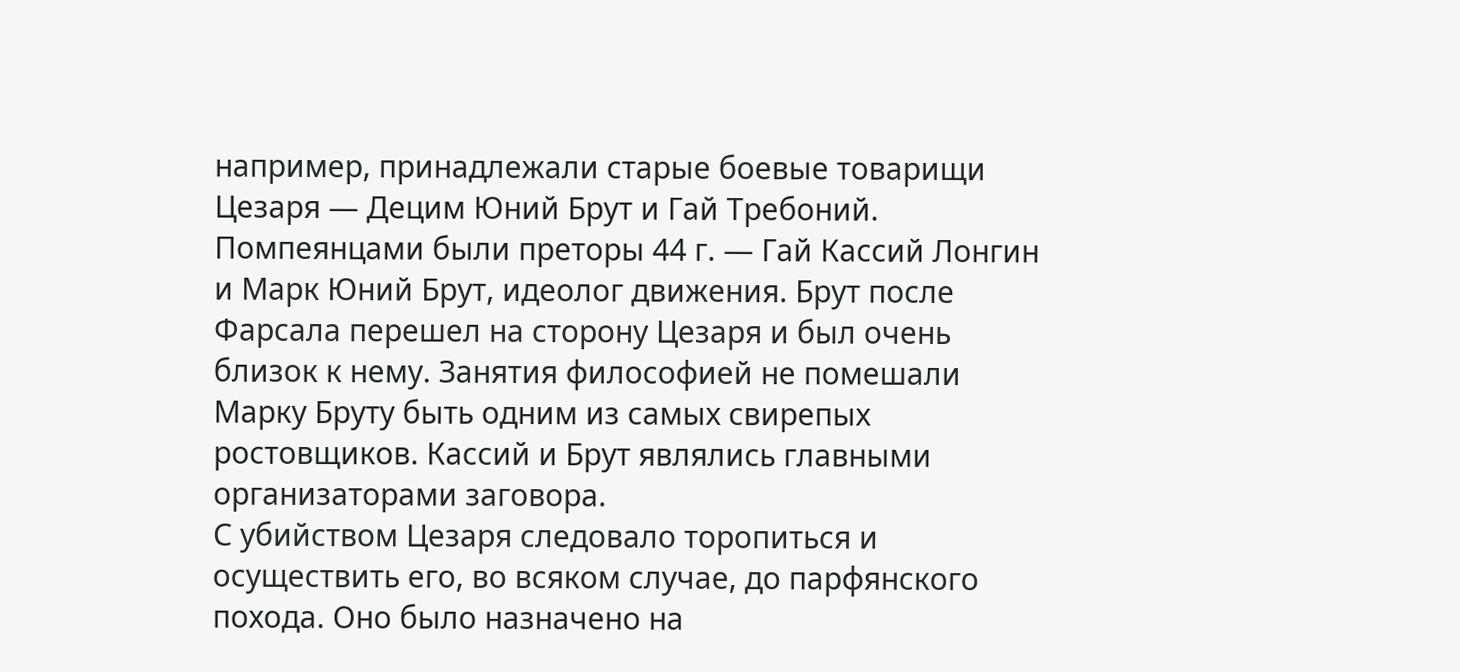например, принадлежали старые боевые товарищи Цезаря — Децим Юний Брут и Гай Требоний. Помпеянцами были преторы 44 г. — Гай Кассий Лонгин и Марк Юний Брут, идеолог движения. Брут после Фарсала перешел на сторону Цезаря и был очень близок к нему. Занятия философией не помешали Марку Бруту быть одним из самых свирепых ростовщиков. Кассий и Брут являлись главными организаторами заговора.
С убийством Цезаря следовало торопиться и осуществить его, во всяком случае, до парфянского похода. Оно было назначено на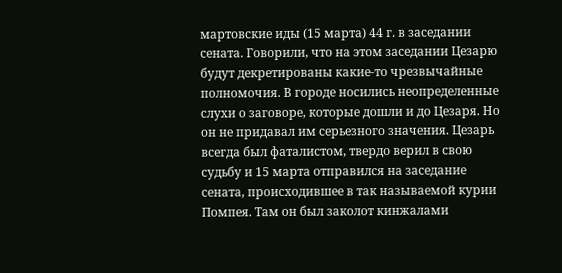мартовские иды (15 марта) 44 г. в заседании сената. Говорили, что на этом заседании Цезарю будут декретированы какие-то чрезвычайные полномочия. В городе носились неопределенные слухи о заговоре, которые дошли и до Цезаря. Но он не придавал им серьезного значения. Цезарь всегда был фаталистом, твердо верил в свою судьбу и 15 марта отправился на заседание сената, происходившее в так называемой курии Помпея. Там он был заколот кинжалами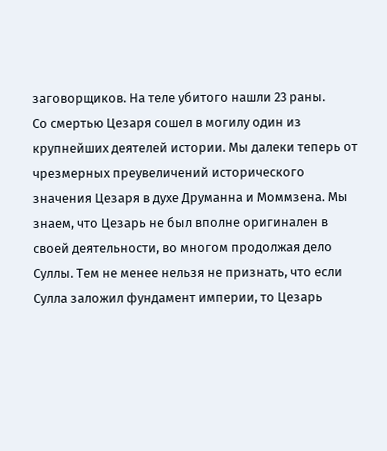заговорщиков. На теле убитого нашли 23 раны.
Со смертью Цезаря сошел в могилу один из крупнейших деятелей истории. Мы далеки теперь от чрезмерных преувеличений исторического значения Цезаря в духе Друманна и Моммзена. Мы знаем, что Цезарь не был вполне оригинален в своей деятельности, во многом продолжая дело Суллы. Тем не менее нельзя не признать, что если Сулла заложил фундамент империи, то Цезарь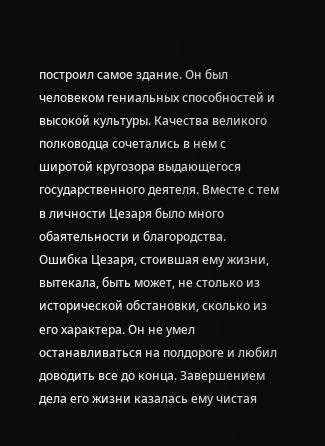построил самое здание. Он был человеком гениальных способностей и высокой культуры. Качества великого полководца сочетались в нем с широтой кругозора выдающегося государственного деятеля. Вместе с тем в личности Цезаря было много обаятельности и благородства.
Ошибка Цезаря, стоившая ему жизни, вытекала, быть может, не столько из исторической обстановки, сколько из его характера. Он не умел останавливаться на полдороге и любил доводить все до конца. Завершением дела его жизни казалась ему чистая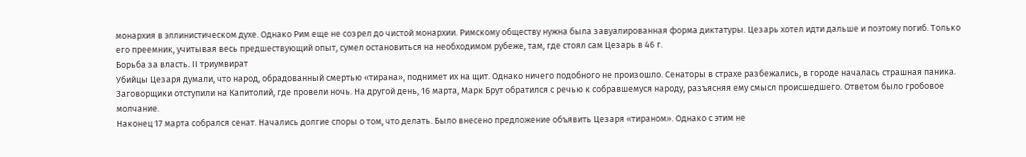монархия в эллинистическом духе. Однако Рим еще не созрел до чистой монархии. Римскому обществу нужна была завуалированная форма диктатуры. Цезарь хотел идти дальше и поэтому погиб. Только его преемник, учитывая весь предшествующий опыт, сумел остановиться на необходимом рубеже, там, где стоял сам Цезарь в 46 г.
Борьба за власть. II триумвират
Убийцы Цезаря думали, что народ, обрадованный смертью «тирана», поднимет их на щит. Однако ничего подобного не произошло. Сенаторы в страхе разбежались, в городе началась страшная паника. Заговорщики отступили на Капитолий, где провели ночь. На другой день, 16 марта, Марк Брут обратился с речью к собравшемуся народу, разъясняя ему смысл происшедшего. Ответом было гробовое молчание.
Наконец 17 марта собрался сенат. Начались долгие споры о том, что делать. Было внесено предложение объявить Цезаря «тираном». Однако с этим не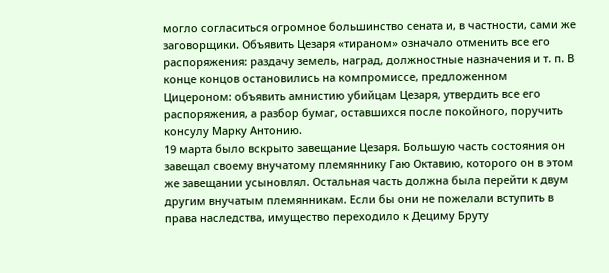могло согласиться огромное большинство сената и, в частности, сами же заговорщики. Объявить Цезаря «тираном» означало отменить все его распоряжения: раздачу земель, наград, должностные назначения и т. п. В конце концов остановились на компромиссе, предложенном Цицероном: объявить амнистию убийцам Цезаря, утвердить все его распоряжения, а разбор бумаг, оставшихся после покойного, поручить консулу Марку Антонию.
19 марта было вскрыто завещание Цезаря. Большую часть состояния он завещал своему внучатому племяннику Гаю Октавию, которого он в этом же завещании усыновлял. Остальная часть должна была перейти к двум другим внучатым племянникам. Если бы они не пожелали вступить в права наследства, имущество переходило к Дециму Бруту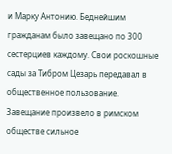и Марку Антонию. Беднейшим гражданам было завещано по 300 сестерциев каждому. Свои роскошные сады за Тибром Цезарь передавал в общественное пользование.
Завещание произвело в римском обществе сильное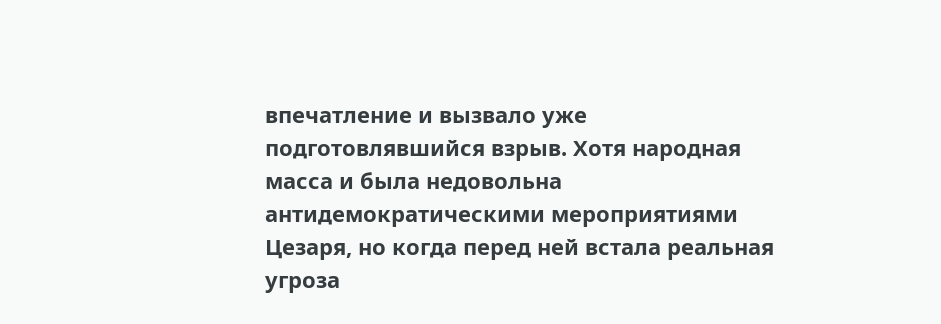впечатление и вызвало уже подготовлявшийся взрыв. Хотя народная масса и была недовольна антидемократическими мероприятиями Цезаря, но когда перед ней встала реальная угроза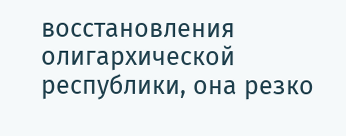восстановления олигархической республики, она резко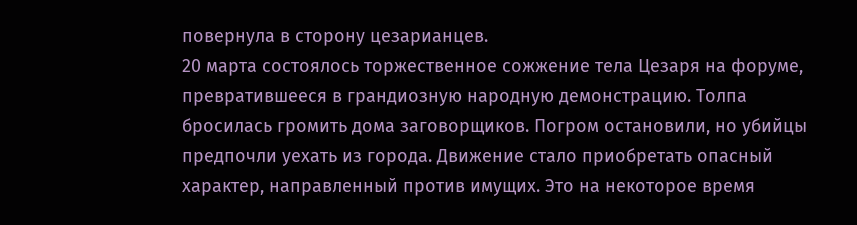повернула в сторону цезарианцев.
20 марта состоялось торжественное сожжение тела Цезаря на форуме, превратившееся в грандиозную народную демонстрацию. Толпа бросилась громить дома заговорщиков. Погром остановили, но убийцы предпочли уехать из города. Движение стало приобретать опасный характер, направленный против имущих. Это на некоторое время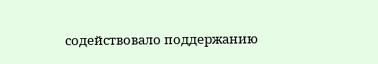содействовало поддержанию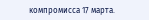компромисса 17 марта.